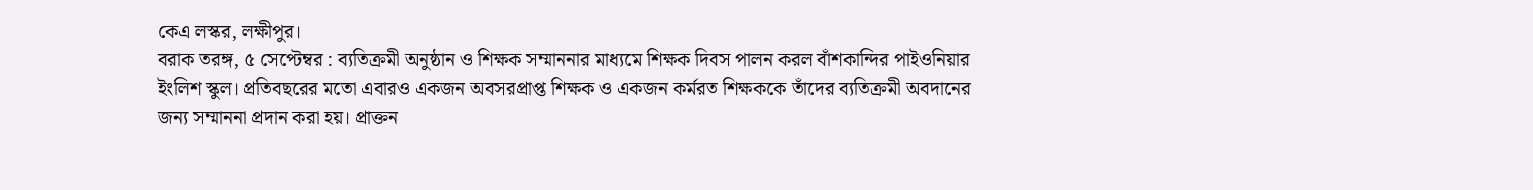কেএ লস্কর, লক্ষীপুর।
বরাক তরঙ্গ, ৫ সেপ্টেম্বর : ব্যতিক্রমী অনুষ্ঠান ও শিক্ষক সম্মাননার মাধ্যমে শিক্ষক দিবস পালন করল বাঁশকান্দির পাইওনিয়ার ইংলিশ স্কুল। প্রতিবছরের মতো এবারও একজন অবসরপ্রাপ্ত শিক্ষক ও একজন কর্মরত শিক্ষককে তাঁদের ব্যতিক্রমী অবদানের জন্য সম্মাননা প্রদান করা হয়। প্রাক্তন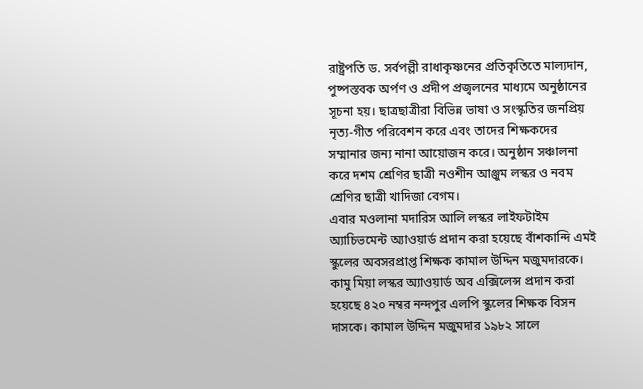রাষ্ট্রপতি ড. সর্বপল্লী রাধাকৃষ্ণনের প্রতিকৃতিতে মাল্যদান, পুষ্পস্তবক অর্পণ ও প্রদীপ প্রজ্বলনের মাধ্যমে অনুষ্ঠানের সূচনা হয়। ছাত্রছাত্রীরা বিভিন্ন ভাষা ও সংস্কৃতির জনপ্রিয় নৃত্য-গীত পরিবেশন করে এবং তাদের শিক্ষকদের সম্মানার জন্য নানা আয়োজন করে। অনুষ্ঠান সঞ্চালনা করে দশম শ্রেণির ছাত্রী নওশীন আঞ্জুম লস্কর ও নবম শ্রেণির ছাত্রী খাদিজা বেগম।
এবার মওলানা মদারিস আলি লস্কর লাইফটাইম অ্যাচিভমেন্ট অ্যাওয়ার্ড প্রদান করা হয়েছে বাঁশকান্দি এমই স্কুলের অবসরপ্রাপ্ত শিক্ষক কামাল উদ্দিন মজুমদারকে। কামু মিয়া লস্কর অ্যাওয়ার্ড অব এক্সিলেন্স প্রদান করা হয়েছে ৪২০ নম্বর নন্দপুর এলপি স্কুলের শিক্ষক বিসন দাসকে। কামাল উদ্দিন মজুমদার ১৯৮২ সালে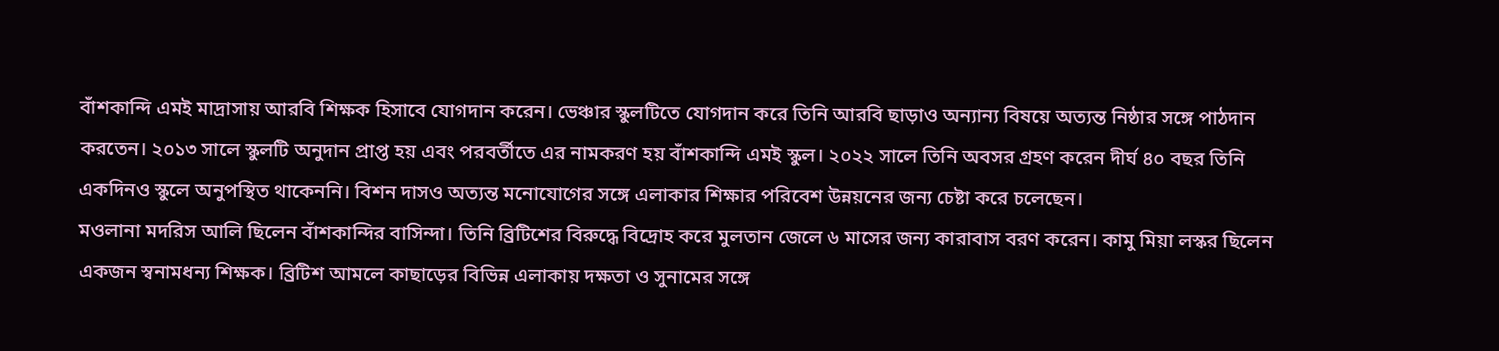বাঁশকান্দি এমই মাদ্রাসায় আরবি শিক্ষক হিসাবে যোগদান করেন। ভেঞ্চার স্কুলটিতে যোগদান করে তিনি আরবি ছাড়াও অন্যান্য বিষয়ে অত্যন্ত নিষ্ঠার সঙ্গে পাঠদান করতেন। ২০১৩ সালে স্কুলটি অনুদান প্রাপ্ত হয় এবং পরবর্তীতে এর নামকরণ হয় বাঁশকান্দি এমই স্কুল। ২০২২ সালে তিনি অবসর গ্রহণ করেন দীর্ঘ ৪০ বছর তিনি একদিনও স্কুলে অনুপস্থিত থাকেননি। বিশন দাসও অত্যন্ত মনোযোগের সঙ্গে এলাকার শিক্ষার পরিবেশ উন্নয়নের জন্য চেষ্টা করে চলেছেন।
মওলানা মদরিস আলি ছিলেন বাঁশকান্দির বাসিন্দা। তিনি ব্রিটিশের বিরুদ্ধে বিদ্রোহ করে মুলতান জেলে ৬ মাসের জন্য কারাবাস বরণ করেন। কামু মিয়া লস্কর ছিলেন একজন স্বনামধন্য শিক্ষক। ব্রিটিশ আমলে কাছাড়ের বিভিন্ন এলাকায় দক্ষতা ও সুনামের সঙ্গে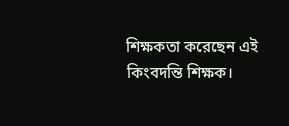শিক্ষকতা করেছেন এই কিংবদন্তি শিক্ষক।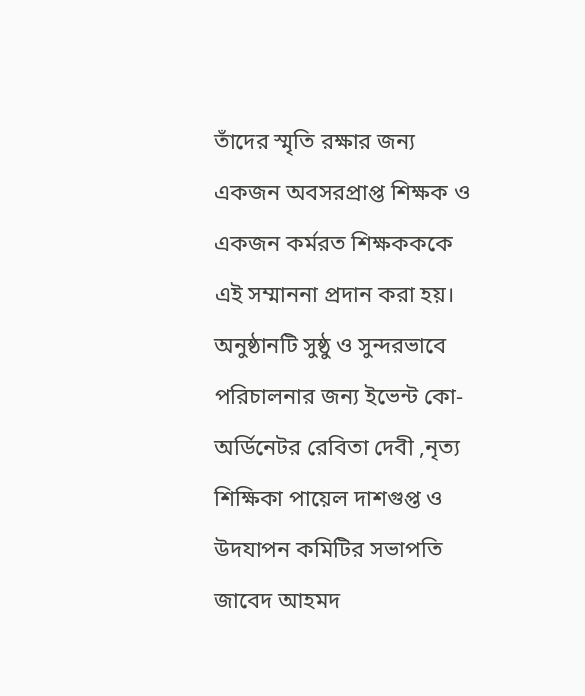তাঁদের স্মৃতি রক্ষার জন্য একজন অবসরপ্রাপ্ত শিক্ষক ও একজন কর্মরত শিক্ষকককে এই সম্মাননা প্রদান করা হয়।
অনুষ্ঠানটি সুষ্ঠু ও সুন্দরভাবে পরিচালনার জন্য ইভেন্ট কো-অর্ডিনেটর রেবিতা দেবী ,নৃত্য শিক্ষিকা পায়েল দাশগুপ্ত ও উদযাপন কমিটির সভাপতি জাবেদ আহমদ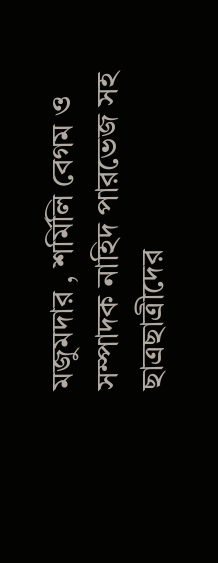মজুমদার , শর্মিলি বেগম ও সম্পাদক নাহিদ পারভেজ সহ ছাত্রছাত্রীদের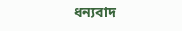ধন্যবাদ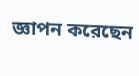জ্ঞাপন করেছেন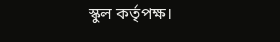স্কুল কর্তৃপক্ষ।